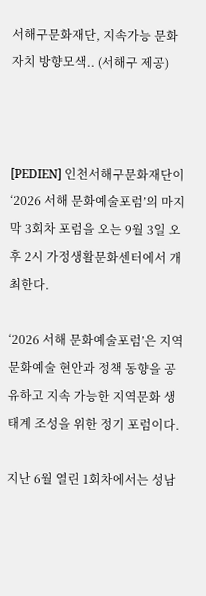서해구문화재단, 지속가능 문화자치 방향모색.. (서해구 제공)



[PEDIEN] 인천서해구문화재단이 ‘2026 서해 문화예술포럼’의 마지막 3회차 포럼을 오는 9월 3일 오후 2시 가정생활문화센터에서 개최한다.

‘2026 서해 문화예술포럼’은 지역 문화예술 현안과 정책 동향을 공유하고 지속 가능한 지역문화 생태계 조성을 위한 정기 포럼이다.

지난 6월 열린 1회차에서는 성남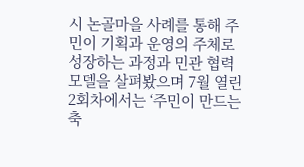시 논골마을 사례를 통해 주민이 기획과 운영의 주체로 성장하는 과정과 민관 협력 모델을 살펴봤으며 7월 열린 2회차에서는 ‘주민이 만드는 축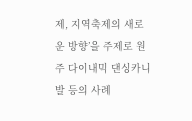제, 지역축제의 새로운 방향’을 주제로 원주 다이내믹 댄싱카니발 등의 사례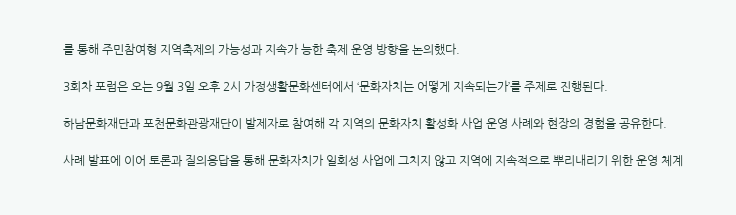를 통해 주민참여형 지역축제의 가능성과 지속가 능한 축제 운영 방향을 논의했다.

3회차 포럼은 오는 9월 3일 오후 2시 가정생활문화센터에서 ‘문화자치는 어떻게 지속되는가’를 주제로 진행된다.

하남문화재단과 포천문화관광재단이 발제자로 참여해 각 지역의 문화자치 활성화 사업 운영 사례와 현장의 경험을 공유한다.

사례 발표에 이어 토론과 질의응답을 통해 문화자치가 일회성 사업에 그치지 않고 지역에 지속적으로 뿌리내리기 위한 운영 체계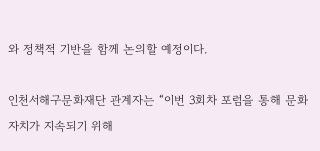와 정책적 기반을 함께 논의할 예정이다.

인천서해구문화재단 관계자는 “이번 3회차 포럼을 통해 문화자치가 지속되기 위해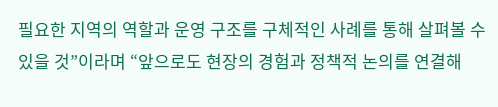필요한 지역의 역할과 운영 구조를 구체적인 사례를 통해 살펴볼 수 있을 것”이라며 “앞으로도 현장의 경험과 정책적 논의를 연결해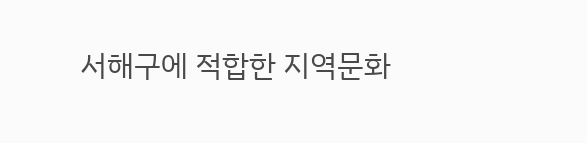서해구에 적합한 지역문화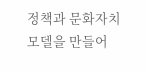정책과 문화자치 모델을 만들어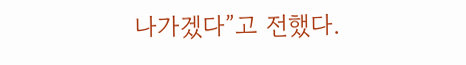나가겠다”고 전했다.